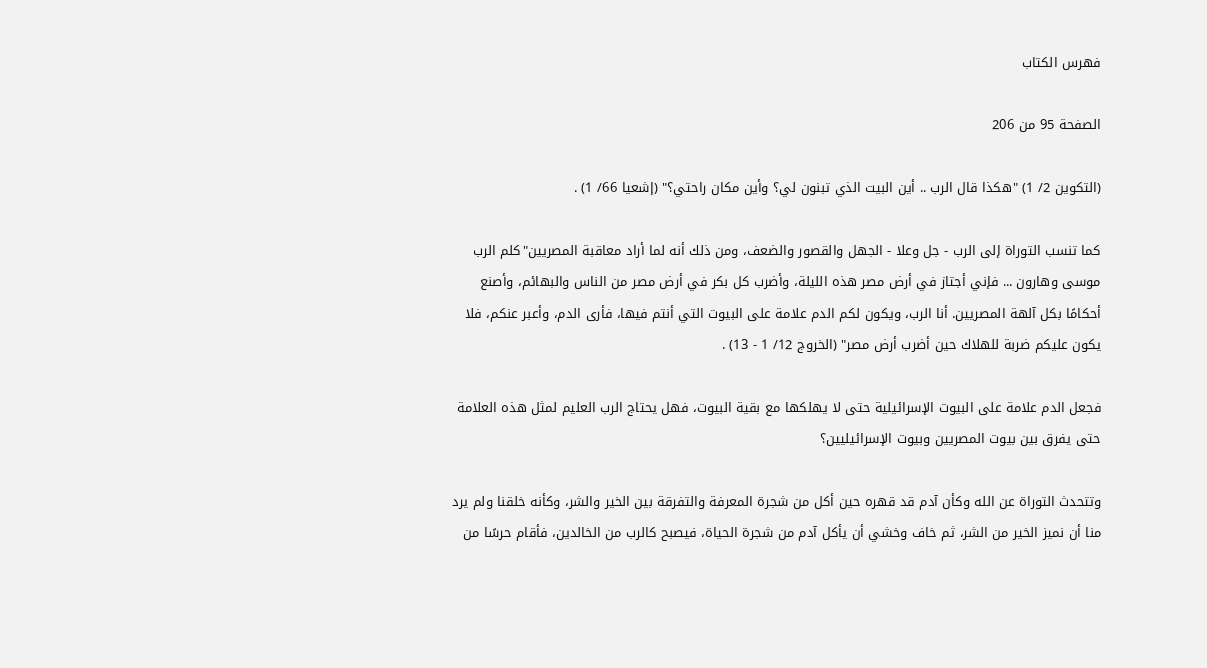فهرس الكتاب

الصفحة 95 من 206

(التكوين 2/ 1) "هكذا قال الرب .. أين البيت الذي تبنون لي؟ وأين مكان راحتي؟" (إشعيا 66/ 1) .

كما تنسب التوراة إلى الرب - جل وعلا - الجهل والقصور والضعف، ومن ذلك أنه لما أراد معاقبة المصريين"كلم الرب موسى وهارون ... فإني أجتاز في أرض مصر هذه الليلة، وأضرب كل بكر في أرض مصر من الناس والبهائم، وأصنع أحكامًا بكل آلهة المصريين. أنا الرب، ويكون لكم الدم علامة على البيوت التي أنتم فيها، فأرى الدم، وأعبر عنكم، فلا يكون عليكم ضربة للهلاك حين أضرب أرض مصر" (الخروج 12/ 1 - 13) .

فجعل الدم علامة على البيوت الإسرائيلية حتى لا يهلكها مع بقية البيوت، فهل يحتاج الرب العليم لمثل هذه العلامة حتى يفرق بين بيوت المصريين وبيوت الإسرائيليين؟

وتتحدث التوراة عن الله وكأن آدم قد قهره حين أكل من شجرة المعرفة والتفرقة بين الخير والشر، وكأنه خلقنا ولم يرد منا أن نميز الخير من الشر، ثم خاف وخشي أن يأكل آدم من شجرة الحياة، فيصبح كالرب من الخالدين، فأقام حرسًا من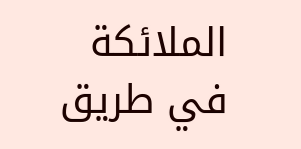الملائكة في طريق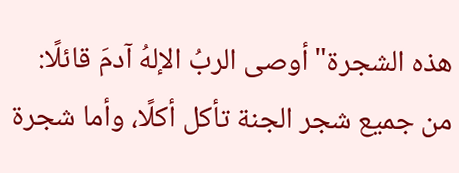هذه الشجرة"أوصى الربُ الإلهُ آدمَ قائلًا: من جميع شجر الجنة تأكل أكلًا، وأما شجرة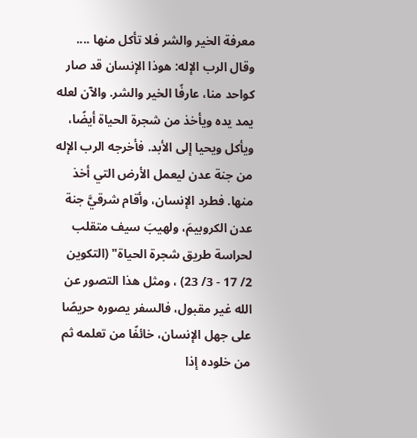معرفة الخير والشر فلا تأكل منها .... وقال الرب الإله: هوذا الإنسان قد صار كواحد منا، عارفًا الخير والشر. والآن لعله يمد يده ويأخذ من شجرة الحياة أيضًا، ويأكل ويحيا إلى الأبد. فأخرجه الرب الإله من جنة عدن ليعمل الأرض التي أخذ منها. فطرد الإنسان، وأقام شرقيَّ جنة عدن الكروبيمَ، ولهيبَ سيف متقلب لحراسة طريق شجرة الحياة" (التكوين 2/ 17 - 3/ 23) ، ومثل هذا التصور عن الله غير مقبول، فالسفر يصوره حريصًا على جهل الإنسان، خائفًا من تعلمه ثم من خلوده إذا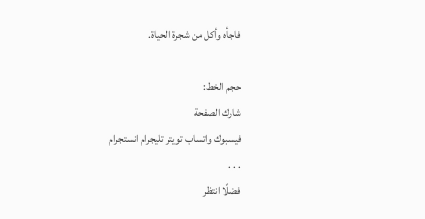فاجأه وأكل من شجرة الحياة.

حجم الخط:
شارك الصفحة
فيسبوك واتساب تويتر تليجرام انستجرام
. . .
فضلًا انتظر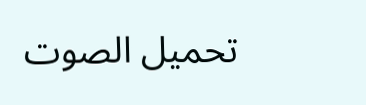تحميل الصوت